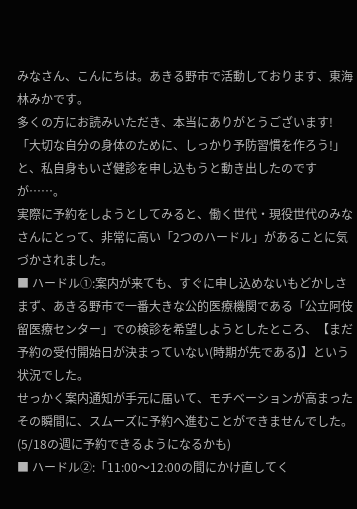みなさん、こんにちは。あきる野市で活動しております、東海林みかです。
多くの方にお読みいただき、本当にありがとうございます!
「大切な自分の身体のために、しっかり予防習慣を作ろう!」と、私自身もいざ健診を申し込もうと動き出したのですが……。
実際に予約をしようとしてみると、働く世代・現役世代のみなさんにとって、非常に高い「2つのハードル」があることに気づかされました。
■ ハードル①:案内が来ても、すぐに申し込めないもどかしさ
まず、あきる野市で一番大きな公的医療機関である「公立阿伎留医療センター」での検診を希望しようとしたところ、【まだ予約の受付開始日が決まっていない(時期が先である)】という状況でした。
せっかく案内通知が手元に届いて、モチベーションが高まったその瞬間に、スムーズに予約へ進むことができませんでした。(5/18の週に予約できるようになるかも)
■ ハードル②:「11:00〜12:00の間にかけ直してく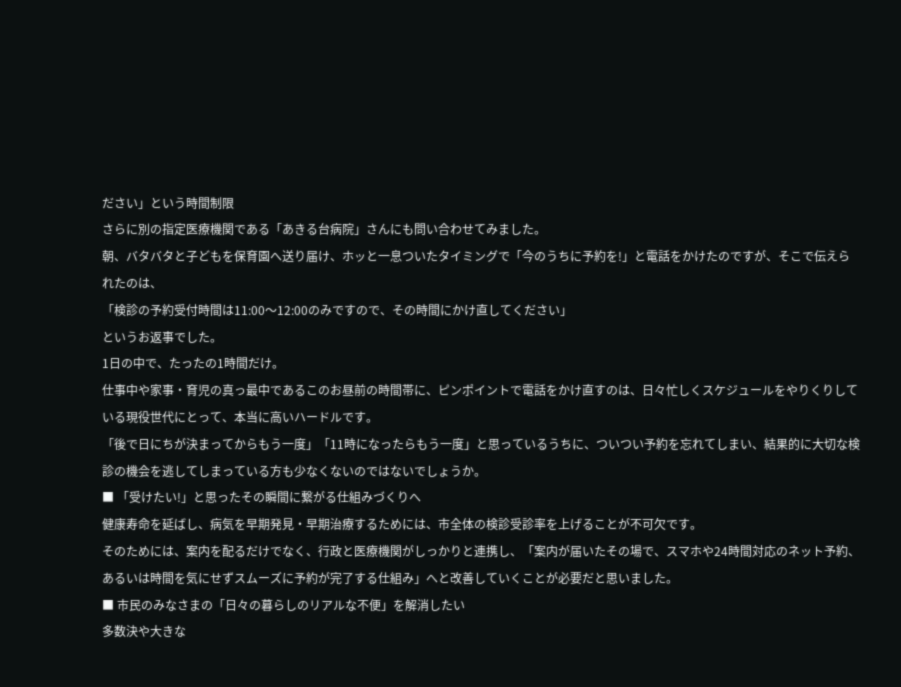ださい」という時間制限
さらに別の指定医療機関である「あきる台病院」さんにも問い合わせてみました。
朝、バタバタと子どもを保育園へ送り届け、ホッと一息ついたタイミングで「今のうちに予約を!」と電話をかけたのですが、そこで伝えられたのは、
「検診の予約受付時間は11:00〜12:00のみですので、その時間にかけ直してください」
というお返事でした。
1日の中で、たったの1時間だけ。
仕事中や家事・育児の真っ最中であるこのお昼前の時間帯に、ピンポイントで電話をかけ直すのは、日々忙しくスケジュールをやりくりしている現役世代にとって、本当に高いハードルです。
「後で日にちが決まってからもう一度」「11時になったらもう一度」と思っているうちに、ついつい予約を忘れてしまい、結果的に大切な検診の機会を逃してしまっている方も少なくないのではないでしょうか。
■ 「受けたい!」と思ったその瞬間に繋がる仕組みづくりへ
健康寿命を延ばし、病気を早期発見・早期治療するためには、市全体の検診受診率を上げることが不可欠です。
そのためには、案内を配るだけでなく、行政と医療機関がしっかりと連携し、「案内が届いたその場で、スマホや24時間対応のネット予約、あるいは時間を気にせずスムーズに予約が完了する仕組み」へと改善していくことが必要だと思いました。
■ 市民のみなさまの「日々の暮らしのリアルな不便」を解消したい
多数決や大きな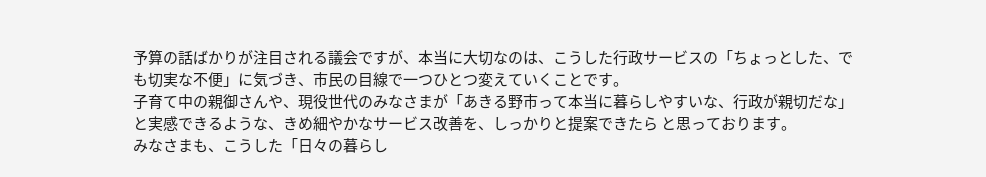予算の話ばかりが注目される議会ですが、本当に大切なのは、こうした行政サービスの「ちょっとした、でも切実な不便」に気づき、市民の目線で一つひとつ変えていくことです。
子育て中の親御さんや、現役世代のみなさまが「あきる野市って本当に暮らしやすいな、行政が親切だな」と実感できるような、きめ細やかなサービス改善を、しっかりと提案できたら と思っております。
みなさまも、こうした「日々の暮らし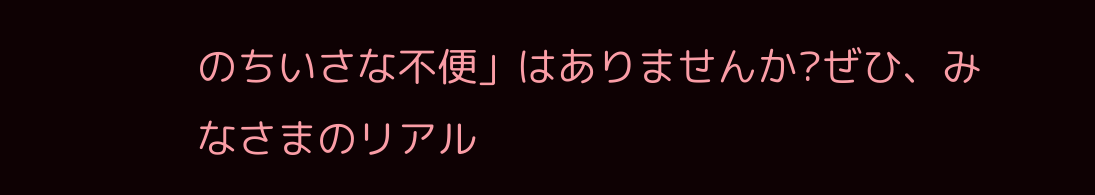のちいさな不便」はありませんか?ぜひ、みなさまのリアル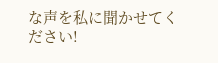な声を私に聞かせてください!